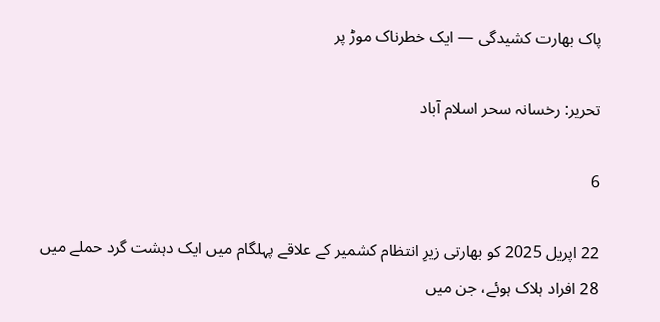پاک بھارت کشیدگی — ایک خطرناک موڑ پر

تحریر: رخسانہ سحر اسلام آباد

6

22 اپریل 2025 کو بھارتی زیرِ انتظام کشمیر کے علاقے پہلگام میں ایک دہشت گرد حملے میں 28 افراد ہلاک ہوئے، جن میں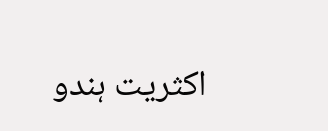اکثریت ہندو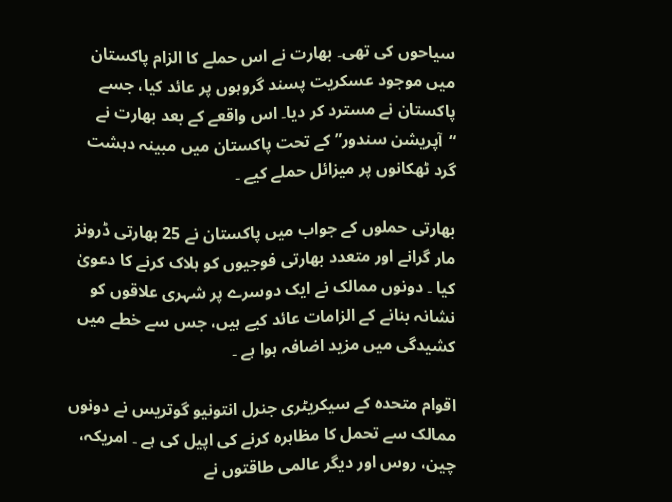سیاحوں کی تھی۔ بھارت نے اس حملے کا الزام پاکستان میں موجود عسکریت پسند گروہوں پر عائد کیا، جسے پاکستان نے مسترد کر دیا۔ اس واقعے کے بعد بھارت نے “آپریشن سندور” کے تحت پاکستان میں مبینہ دہشت گرد ٹھکانوں پر میزائل حملے کیے ۔

بھارتی حملوں کے جواب میں پاکستان نے 25 بھارتی ڈرونز مار گرانے اور متعدد بھارتی فوجیوں کو ہلاک کرنے کا دعویٰ کیا ۔ دونوں ممالک نے ایک دوسرے پر شہری علاقوں کو نشانہ بنانے کے الزامات عائد کیے ہیں، جس سے خطے میں کشیدگی میں مزید اضافہ ہوا ہے ۔

اقوام متحدہ کے سیکریٹری جنرل انتونیو گوتریس نے دونوں ممالک سے تحمل کا مظاہرہ کرنے کی اپیل کی ہے ۔ امریکہ، چین، روس اور دیگر عالمی طاقتوں نے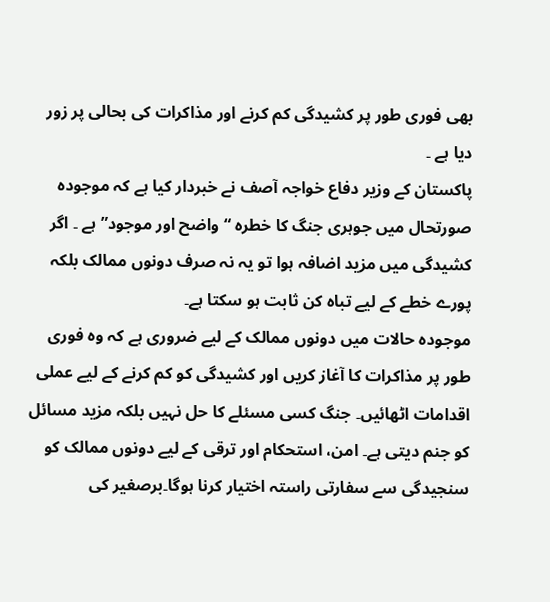بھی فوری طور پر کشیدگی کم کرنے اور مذاکرات کی بحالی پر زور دیا ہے ۔
پاکستان کے وزیر دفاع خواجہ آصف نے خبردار کیا ہے کہ موجودہ صورتحال میں جوہری جنگ کا خطرہ “واضح اور موجود” ہے ۔ اگر کشیدگی میں مزید اضافہ ہوا تو یہ نہ صرف دونوں ممالک بلکہ پورے خطے کے لیے تباہ کن ثابت ہو سکتا ہے۔
موجودہ حالات میں دونوں ممالک کے لیے ضروری ہے کہ وہ فوری طور پر مذاکرات کا آغاز کریں اور کشیدگی کو کم کرنے کے لیے عملی اقدامات اٹھائیں۔ جنگ کسی مسئلے کا حل نہیں بلکہ مزید مسائل کو جنم دیتی ہے۔ امن، استحکام اور ترقی کے لیے دونوں ممالک کو سنجیدگی سے سفارتی راستہ اختیار کرنا ہوگا۔برصغیر کی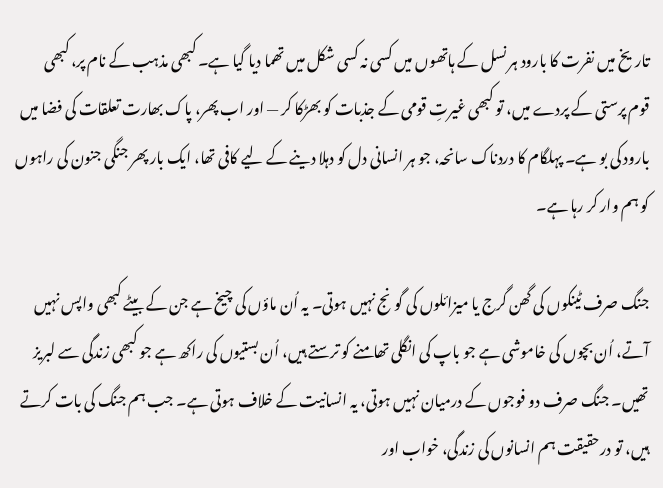تاریخ میں نفرت کا بارود ہر نسل کے ہاتھوں میں کسی نہ کسی شکل میں تھما دیا گیا ہے۔ کبھی مذہب کے نام پر، کبھی قوم پرستی کے پردے میں، تو کبھی غیرتِ قومی کے جذبات کو بھڑکا کر — اور اب پھر، پاک بھارت تعلقات کی فضا میں بارود کی بو ہے۔ پہلگام کا دردناک سانحہ، جو ہر انسانی دل کو دہلا دینے کے لیے کافی تھا، ایک بار پھر جنگی جنون کی راہوں کو ہم وار کر رہا ہے۔

جنگ صرف ٹینکوں کی گھن گرج یا میزائلوں کی گونج نہیں ہوتی۔ یہ اُن ماؤں کی چیخ ہے جن کے بیٹے کبھی واپس نہیں آتے، اُن بچوں کی خاموشی ہے جو باپ کی انگلی تھامنے کو ترستے ہیں، اُن بستیوں کی راکھ ہے جو کبھی زندگی سے لبریز تھیں۔ جنگ صرف دو فوجوں کے درمیان نہیں ہوتی، یہ انسانیت کے خلاف ہوتی ہے۔ جب ہم جنگ کی بات کرتے ہیں، تو درحقیقت ہم انسانوں کی زندگی، خواب اور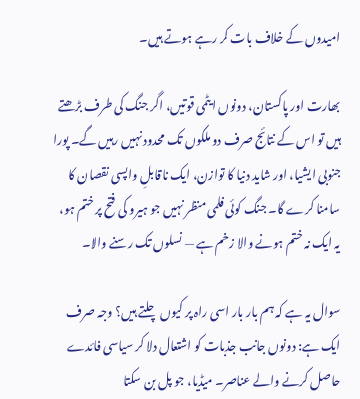امیدوں کے خلاف بات کر رہے ہوتے ہیں۔

بھارت اور پاکستان، دونوں ایٹمی قوتیں، اگر جنگ کی طرف بڑھتے ہیں تو اس کے نتائج صرف دو ملکوں تک محدود نہیں رہیں گے۔ پورا جنوبی ایشیا، اور شاید دنیا کا توازن، ایک ناقابلِ واپسی نقصان کا سامنا کرے گا۔ جنگ کوئی فلمی منظر نہیں جو ہیرو کی فتح پر ختم ہو، یہ ایک نہ ختم ہونے والا زخم ہے — نسلوں تک رسنے والا۔

سوال یہ ہے کہ ہم بار بار اسی راہ پر کیوں چلتے ہیں؟ وجہ صرف ایک ہے: دونوں جانب جذبات کو اشتعال دلا کر سیاسی فائدے حاصل کرنے والے عناصر۔ میڈیا، جو پل بن سکتا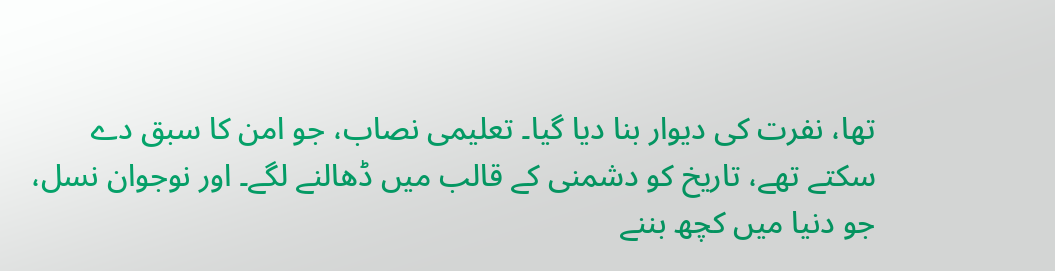تھا، نفرت کی دیوار بنا دیا گیا۔ تعلیمی نصاب، جو امن کا سبق دے سکتے تھے، تاریخ کو دشمنی کے قالب میں ڈھالنے لگے۔ اور نوجوان نسل، جو دنیا میں کچھ بننے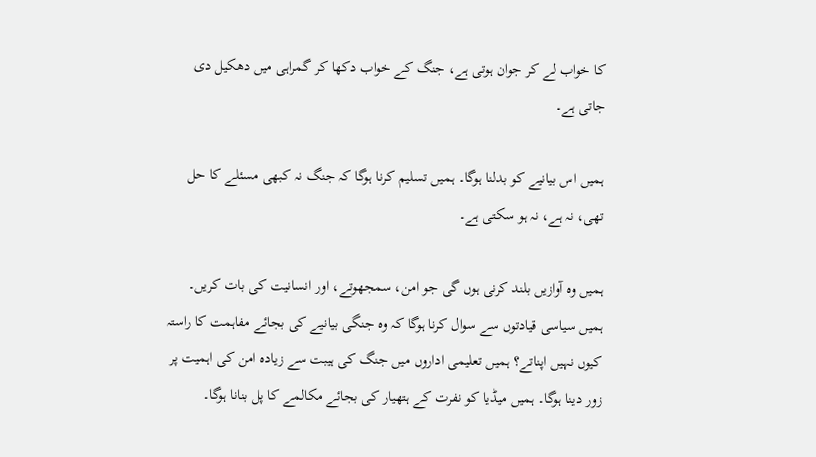کا خواب لے کر جوان ہوتی ہے، جنگ کے خواب دکھا کر گمراہی میں دھکیل دی جاتی ہے۔

ہمیں اس بیانیے کو بدلنا ہوگا۔ ہمیں تسلیم کرنا ہوگا کہ جنگ نہ کبھی مسئلے کا حل تھی، نہ ہے، نہ ہو سکتی ہے۔

ہمیں وہ آوازیں بلند کرنی ہوں گی جو امن، سمجھوتے، اور انسانیت کی بات کریں۔ ہمیں سیاسی قیادتوں سے سوال کرنا ہوگا کہ وہ جنگی بیانیے کی بجائے مفاہمت کا راستہ کیوں نہیں اپناتے؟ ہمیں تعلیمی اداروں میں جنگ کی ہیبت سے زیادہ امن کی اہمیت پر زور دینا ہوگا۔ ہمیں میڈیا کو نفرت کے ہتھیار کی بجائے مکالمے کا پل بنانا ہوگا۔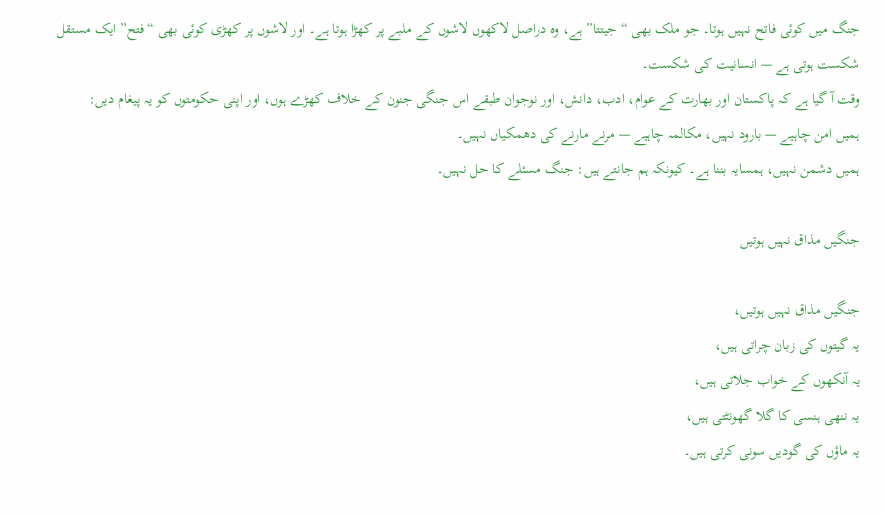جنگ میں کوئی فاتح نہیں ہوتا۔ جو ملک بھی “جیتتا” ہے، وہ دراصل لاکھوں لاشوں کے ملبے پر کھڑا ہوتا ہے۔ اور لاشوں پر کھڑی کوئی بھی “فتح” ایک مستقل شکست ہوتی ہے — انسانیت کی شکست۔
وقت آ گیا ہے کہ پاکستان اور بھارت کے عوام، ادب، دانش، اور نوجوان طبقے اس جنگی جنون کے خلاف کھڑے ہوں، اور اپنی حکومتوں کو یہ پیغام دیں:
ہمیں امن چاہیے — بارود نہیں، مکالمہ چاہیے — مرنے مارنے کی دھمکیاں نہیں۔
ہمیں دشمن نہیں، ہمسایہ بننا ہے۔ کیونکہ ہم جانتے ہیں: جنگ مسئلے کا حل نہیں۔

جنگیں مذاق نہیں ہوتیں

جنگیں مذاق نہیں ہوتیں،
یہ گیتوں کی زبان چراتی ہیں،
یہ آنکھوں کے خواب جلاتی ہیں،
یہ ننھی ہنسی کا گلا گھونٹتی ہیں،
یہ ماؤں کی گودیں سونی کرتی ہیں۔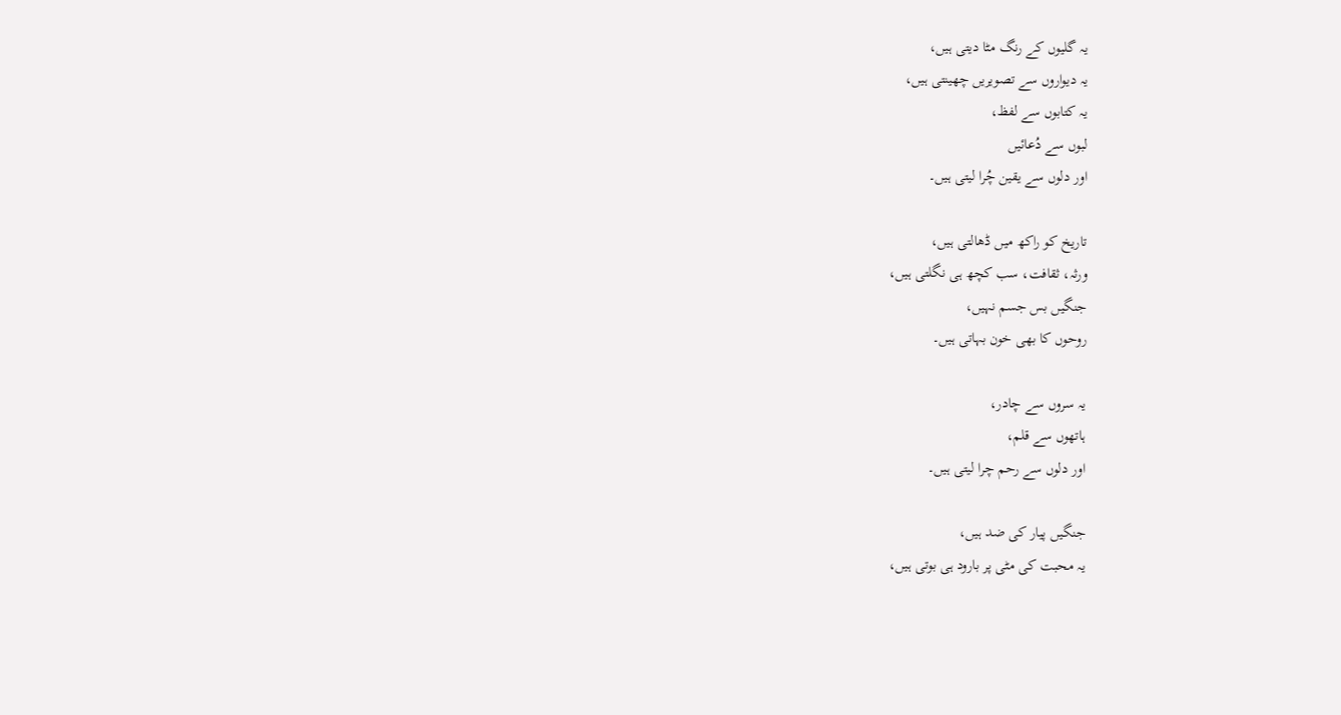یہ گلیوں کے رنگ مٹا دیتی ہیں،
یہ دیواروں سے تصویریں چھینتی ہیں،
یہ کتابوں سے لفظ،
لبوں سے دُعائیں
اور دلوں سے یقین چُرا لیتی ہیں۔

تاریخ کو راکھ میں ڈھالتی ہیں،
ورثہ، ثقافت، سب کچھ ہی نگلتی ہیں،
جنگیں بس جسم نہیں،
روحوں کا بھی خون بہاتی ہیں۔

یہ سروں سے چادر،
ہاتھوں سے قلم،
اور دلوں سے رحم چرا لیتی ہیں۔

جنگیں پیار کی ضد ہیں،
یہ محبت کی مٹی پر بارود ہی بوتی ہیں،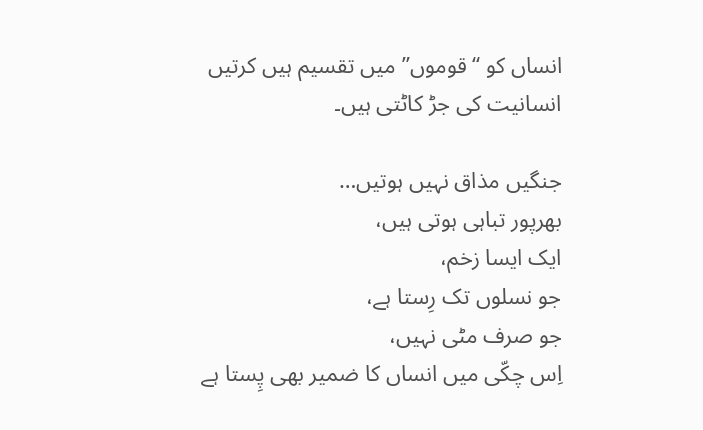انساں کو “قوموں” میں تقسیم ہیں کرتیں
انسانیت کی جڑ کاٹتی ہیں۔

جنگیں مذاق نہیں ہوتیں…
بھرپور تباہی ہوتی ہیں،
ایک ایسا زخم،
جو نسلوں تک رِستا ہے،
جو صرف مٹی نہیں،
اِس چکّی میں انساں کا ضمیر بھی پِستا ہے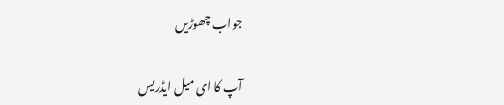جواب چھوڑیں

آپ کا ای میل ایڈریس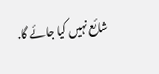شائع نہیں کیا جائے گا.